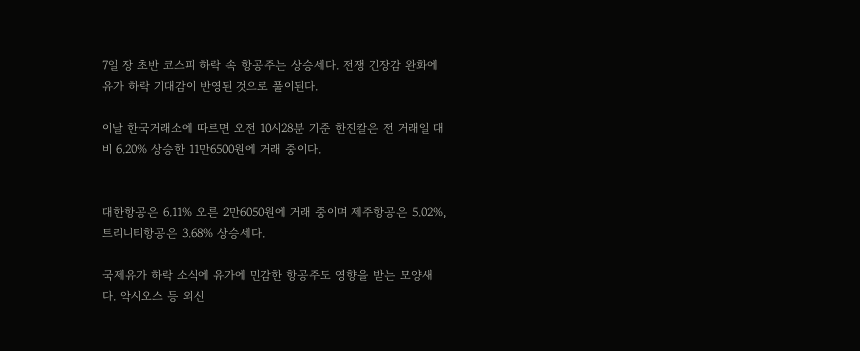7일 장 초반 코스피 하락 속 항공주는 상승세다. 전쟁 긴장감 완화에 유가 하락 기대감이 반영된 것으로 풀이된다.

이날 한국거래소에 따르면 오전 10시28분 기준 한진칼은 전 거래일 대비 6.20% 상승한 11만6500원에 거래 중이다.


대한항공은 6.11% 오른 2만6050원에 거래 중이며 제주항공은 5.02%, 트리니티항공은 3.68% 상승세다.

국제유가 하락 소식에 유가에 민감한 항공주도 영향을 받는 모양새다. 악시오스 등 외신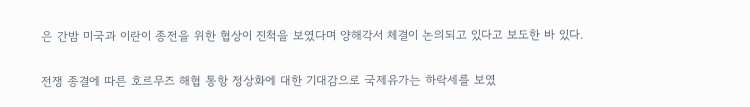은 간밤 미국과 이란이 종전을 위한 협상이 진척을 보였다며 양해각서 체결이 논의되고 있다고 보도한 바 있다.


전쟁 종결에 따른 호르무즈 해협 통항 정상화에 대한 기대감으로 국제유가는 하락세를 보였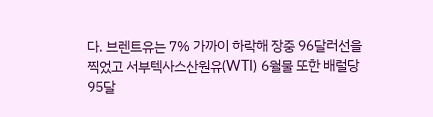다. 브렌트유는 7% 가까이 하락해 장중 96달러선을 찍었고 서부텍사스산원유(WTI) 6월물 또한 배럴당 95달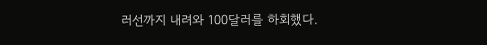러선까지 내려와 100달러를 하회했다.